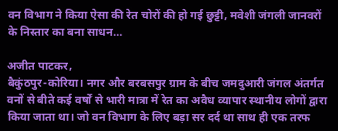वन विभाग ने किया ऐसा की रेत चोरों की हो गई छुट्टी, मवेशी जंगली जानवरों के निस्तार का बना साधन…

अजीत पाटकर,
बैकुंठपुर-कोरिया। नगर और बरबसपुर ग्राम के बीच जमदुआरी जंगल अंतर्गत वनों से बीते कई वर्षों से भारी मात्रा में रेत का अवैध व्यापार स्थानीय लोगों द्वारा किया जाता था। जो वन विभाग के लिए बड़ा सर दर्द था साथ ही एक तरफ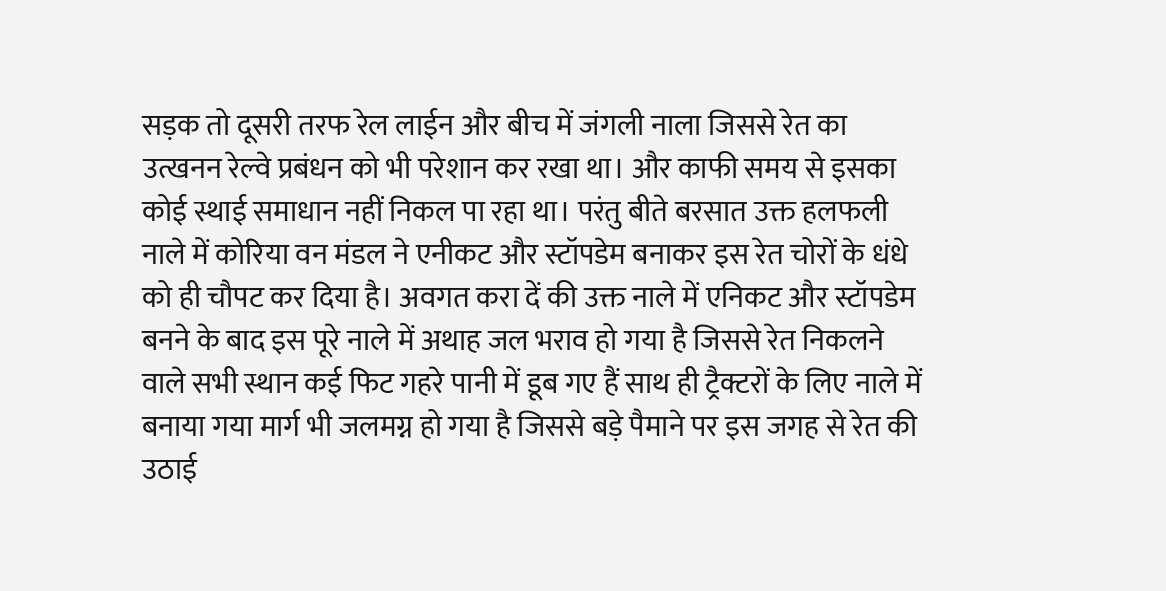सड़क तो दूसरी तरफ रेल लाईन और बीच में जंगली नाला जिससे रेत का उत्खनन रेल्वे प्रबंधन को भी परेशान कर रखा था। और काफी समय से इसका कोई स्थाई समाधान नहीं निकल पा रहा था। परंतु बीते बरसात उक्त हलफली नाले में कोरिया वन मंडल ने एनीकट और स्टॉपडेम बनाकर इस रेत चोरों के धंधे को ही चौपट कर दिया है। अवगत करा दें की उक्त नाले में एनिकट और स्टॉपडेम बनने के बाद इस पूरे नाले में अथाह जल भराव हो गया है जिससे रेत निकलने वाले सभी स्थान कई फिट गहरे पानी में डूब गए हैं साथ ही ट्रैक्टरों के लिए नाले में बनाया गया मार्ग भी जलमग्न हो गया है जिससे बड़े पैमाने पर इस जगह से रेत की उठाई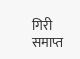गिरी समाप्त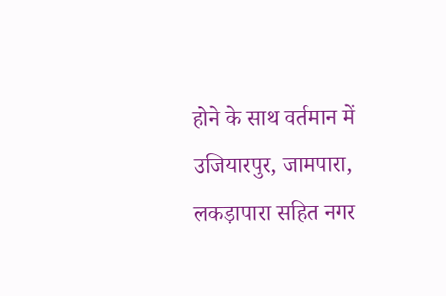होने के साथ वर्तमान में उजियारपुर, जामपारा, लकड़ापारा सहित नगर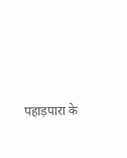पहाड़पारा के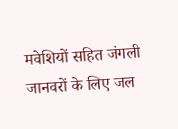मवेशियों सहित जंगली जानवरों के लिए जल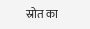स्रोत का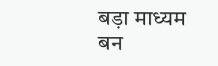बड़ा माध्यम बन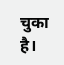चुका है।